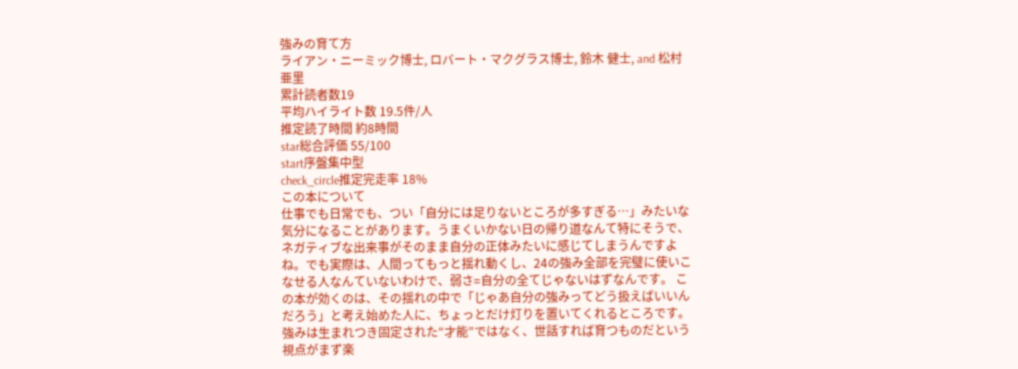強みの育て方
ライアン・ニーミック博士, ロバート・マクグラス博士, 鈴木 健士, and 松村 亜里
累計読者数19
平均ハイライト数 19.5件/人
推定読了時間 約8時間
star総合評価 55/100
start序盤集中型
check_circle推定完走率 18%
この本について
仕事でも日常でも、つい「自分には足りないところが多すぎる…」みたいな気分になることがあります。うまくいかない日の帰り道なんて特にそうで、ネガティブな出来事がそのまま自分の正体みたいに感じてしまうんですよね。でも実際は、人間ってもっと揺れ動くし、24の強み全部を完璧に使いこなせる人なんていないわけで、弱さ=自分の全てじゃないはずなんです。 この本が効くのは、その揺れの中で「じゃあ自分の強みってどう扱えばいいんだろう」と考え始めた人に、ちょっとだけ灯りを置いてくれるところです。強みは生まれつき固定された“才能”ではなく、世話すれば育つものだという視点がまず楽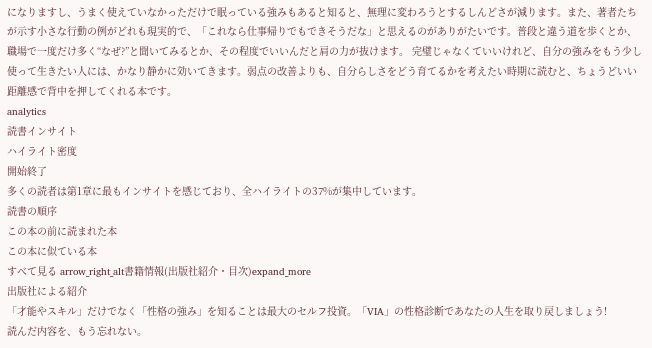になりますし、うまく使えていなかっただけで眠っている強みもあると知ると、無理に変わろうとするしんどさが減ります。また、著者たちが示す小さな行動の例がどれも現実的で、「これなら仕事帰りでもできそうだな」と思えるのがありがたいです。普段と違う道を歩くとか、職場で一度だけ多く“なぜ?”と聞いてみるとか、その程度でいいんだと肩の力が抜けます。 完璧じゃなくていいけれど、自分の強みをもう少し使って生きたい人には、かなり静かに効いてきます。弱点の改善よりも、自分らしさをどう育てるかを考えたい時期に読むと、ちょうどいい距離感で背中を押してくれる本です。
analytics
読書インサイト
ハイライト密度
開始終了
多くの読者は第1章に最もインサイトを感じており、全ハイライトの37%が集中しています。
読書の順序
この本の前に読まれた本
この本に似ている本
すべて見る arrow_right_alt書籍情報(出版社紹介・目次)expand_more
出版社による紹介
「才能やスキル」だけでなく「性格の強み」を知ることは最大のセルフ投資。「VIA」の性格診断であなたの人生を取り戻しましょう!
読んだ内容を、もう忘れない。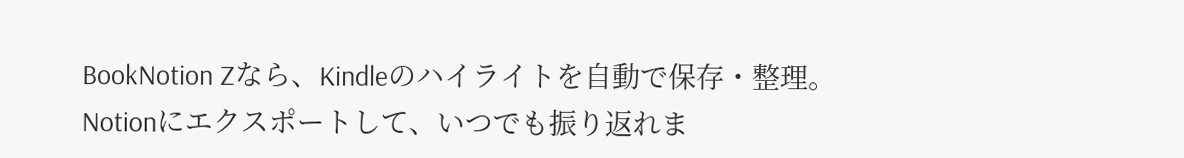BookNotion Zなら、Kindleのハイライトを自動で保存・整理。Notionにエクスポートして、いつでも振り返れま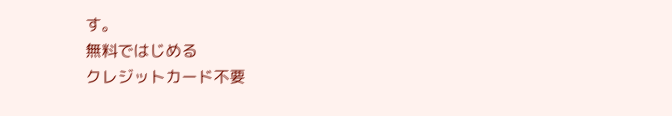す。
無料ではじめる
クレジットカード不要